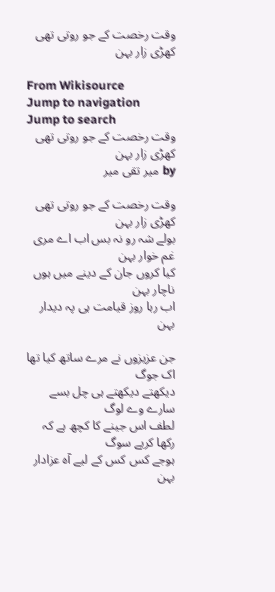وقت رخصت کے جو روتی تھی کھڑی زار بہن

From Wikisource
Jump to navigation Jump to search
وقت رخصت کے جو روتی تھی کھڑی زار بہن
by میر تقی میر

وقت رخصت کے جو روتی تھی کھڑی زار بہن
بولے شہ رو نہ بس اب اے مری غم خوار بہن
کیا کروں جان کے دینے میں ہوں ناچار بہن
اب رہا روز قیامت ہی پہ دیدار بہن

جن عزیزوں نے مرے ساتھ کیا تھا اک جوگ
دیکھتے دیکھتے ہی چل بسے سارے وے لوگ
لطف اس جینے کا کچھ ہے کہ رکھا کریے سوگ
ہوجے کس کس کے لیے آہ عزادار بہن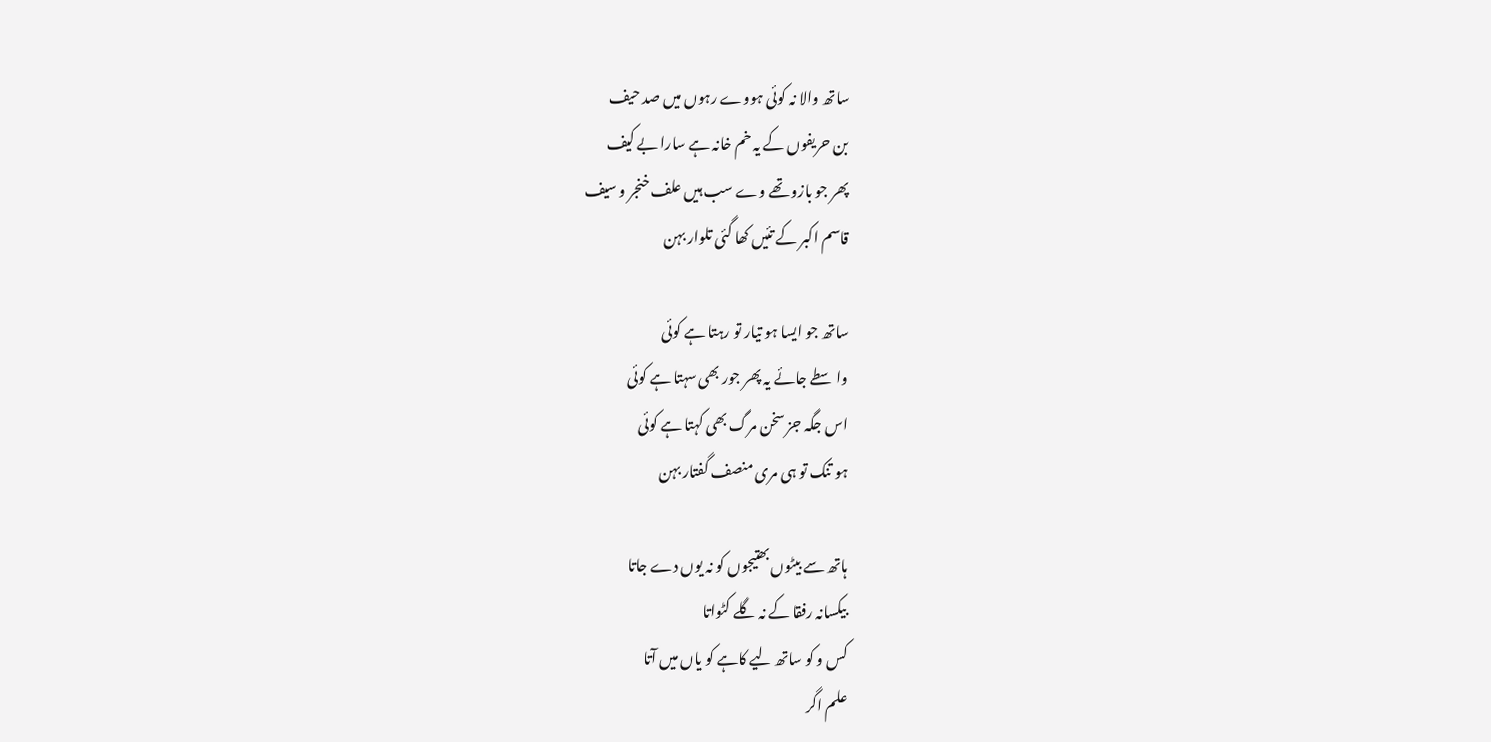ساتھ والا نہ کوئی ہووے رہوں میں صد حیف
بن حریفوں کے یہ خم خانہ ہے سارا بے کیف
پھر جو بازو تھے وے سب ہیں علف خنجر و سیف
قاسم اکبر کے تئیں کھا گئی تلوار بہن

ساتھ جو ایسا ہو تیار تو رہتا ہے کوئی
واسطے جائے یہ پھر جور بھی سہتا ہے کوئی
اس جگہ جز سخن مرگ بھی کہتا ہے کوئی
ہو تنک تو ہی مری منصف گفتار بہن

ہاتھ سے بیٹوں بھتیجوں کو نہ یوں دے جاتا
بیکسانہ رفقا کے نہ گلے کٹواتا
کس و کو ساتھ لیے کاہے کو یاں میں آتا
علم اگر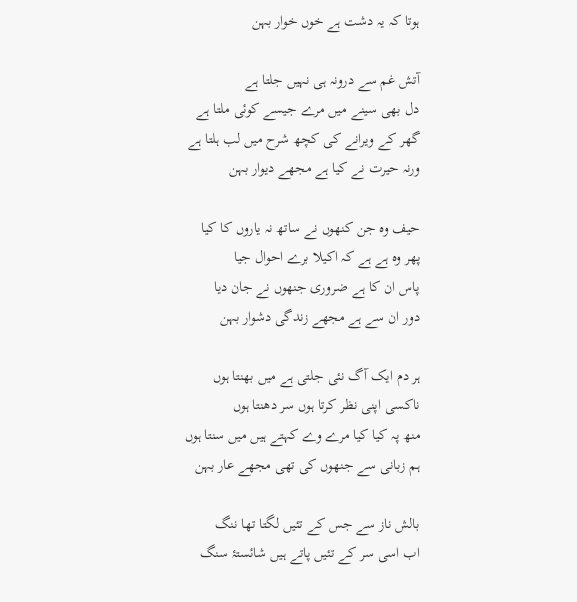ہوتا کہ یہ دشت ہے خوں خوار بہن

آتش غم سے درونہ ہی نہیں جلتا ہے
دل بھی سینے میں مرے جیسے کوئی ملتا ہے
گھر کے ویرانے کی کچھ شرح میں لب ہلتا ہے
ورنہ حیرت نے کیا ہے مجھے دیوار بہن

حیف وہ جن کنھوں نے ساتھ نہ یاروں کا کیا
پھر وہ ہے ہے کہ اکیلا برے احوال جیا
پاس ان کا ہے ضروری جنھوں نے جان دیا
دور ان سے ہے مجھے زندگی دشوار بہن

ہر دم ایک آگ نئی جلتی ہے میں بھنتا ہوں
ناکسی اپنی نظر کرتا ہوں سر دھنتا ہوں
منھ پہ کیا کیا مرے وے کہتے ہیں میں سنتا ہوں
ہم زبانی سے جنھوں کی تھی مجھے عار بہن

بالش ناز سے جس کے تئیں لگتا تھا ننگ
اب اسی سر کے تئیں پاتے ہیں شائستۂ سنگ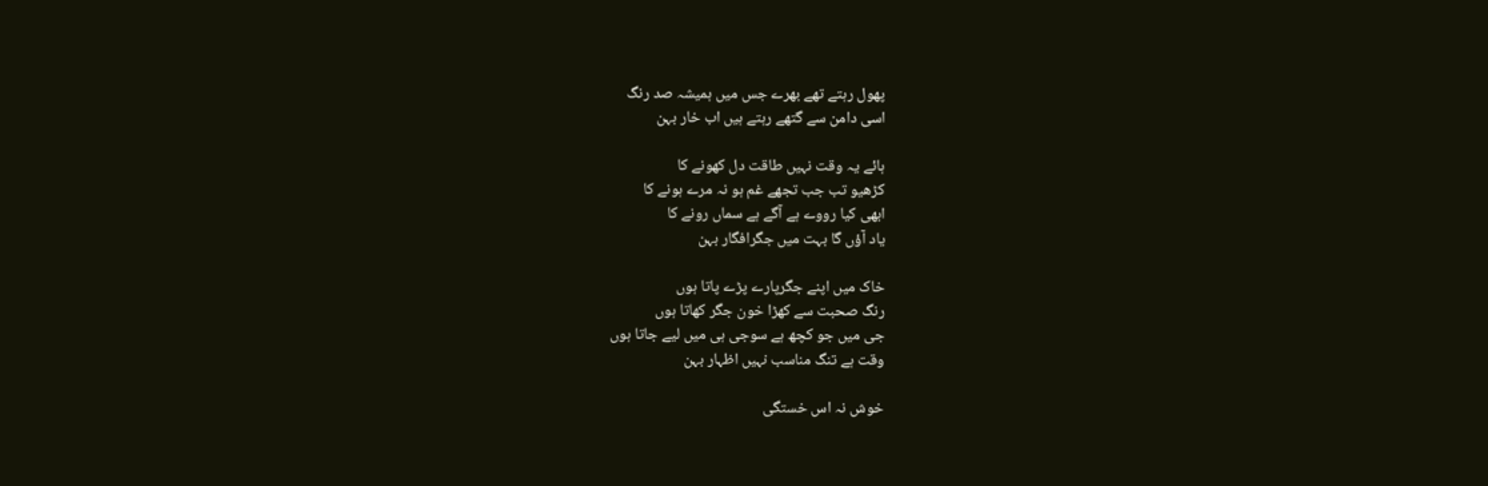پھول رہتے تھے بھرے جس میں ہمیشہ صد رنگ
اسی دامن سے گتھے رہتے ہیں اب خار بہن

ہائے یہ وقت نہیں طاقت دل کھونے کا
کڑھیو تب جب تجھے غم ہو نہ مرے ہونے کا
ابھی کیا رووے ہے آگے ہے سماں رونے کا
یاد آؤں گا بہت میں جگرافگار بہن

خاک میں اپنے جگرپارے پڑے پاتا ہوں
رنگ صحبت سے کھڑا خون جگر کھاتا ہوں
جی میں جو کچھ ہے سوجی ہی میں لیے جاتا ہوں
وقت ہے تنگ مناسب نہیں اظہار بہن

خوش نہ اس خستگی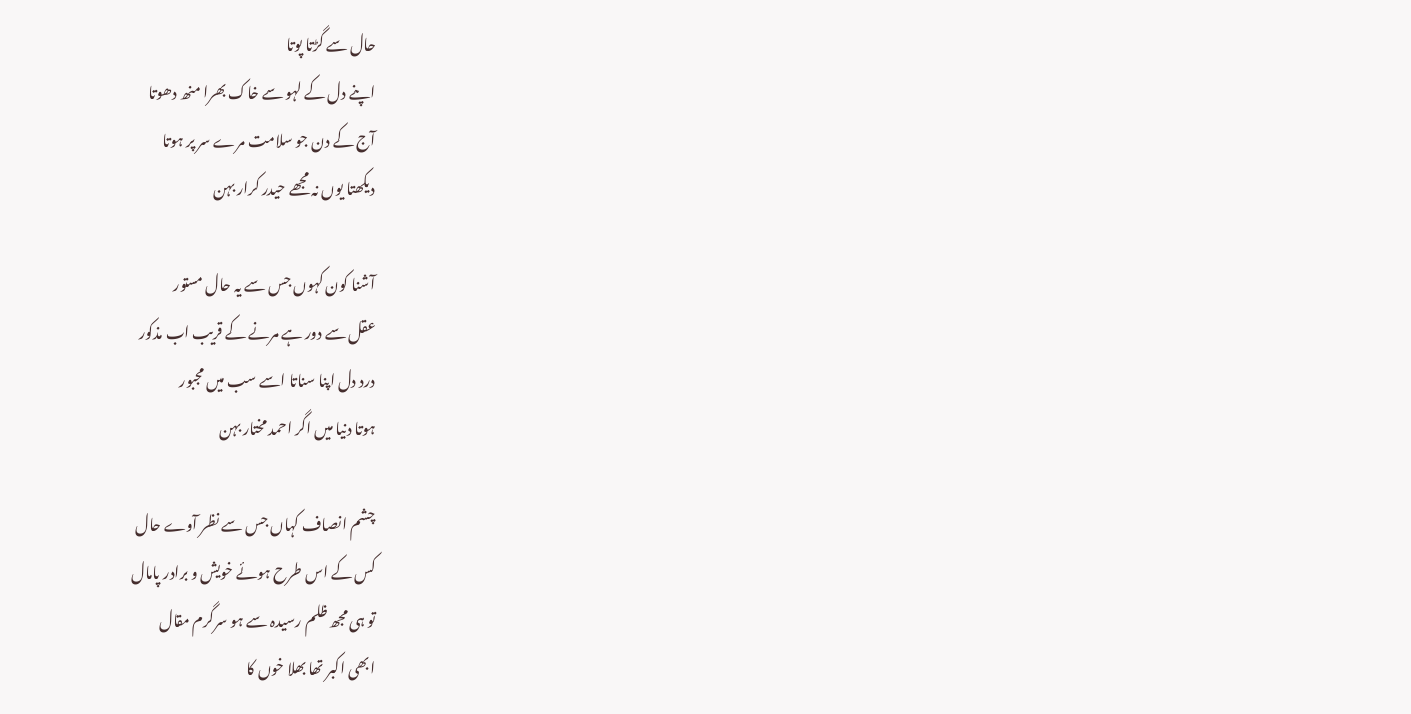حال سے گڑتا پوتا
اپنے دل کے لہو سے خاک بھرا منھ دھوتا
آج کے دن جو سلامت مرے سر پر ہوتا
دیکھتا یوں نہ مجھے حیدر کرار بہن

آشنا کون کہوں جس سے یہ حال مستور
عقل سے دور ہے مرنے کے قریب اب مذکور
درد دل اپنا سناتا اسے سب میں مجبور
ہوتا دنیا میں اگر احمد مختار بہن

چشم انصاف کہاں جس سے نظر آوے حال
کس کے اس طرح ہوئے خویش و برادر پامال
تو ہی مجھ ظلم رسیدہ سے ہو سرگرم مقال
ابھی اکبر تھا بھلا خوں کا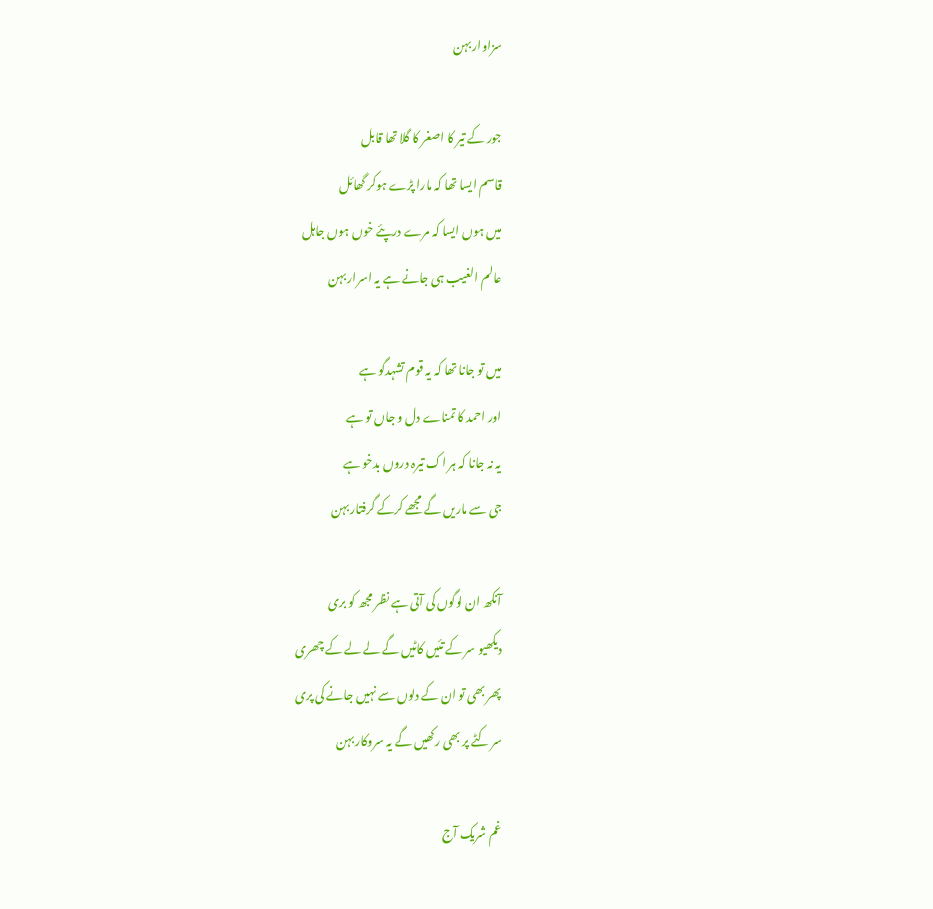سزاوار بہن

جور کے تیر کا اصغر کا گلا تھا قابل
قاسم ایسا تھا کہ مارا پڑے ہوکر گھائل
میں ہوں ایسا کہ مرے درپئے خوں ہوں جاہل
عالم الغیب ہی جانے ہے یہ اسرار بہن

میں تو جانا تھا کہ یہ قوم تشہدگو ہے
اور احمد کا تمناے دل و جاں تو ہے
یہ نہ جانا کہ ہر اک تیرہ دروں بدخو ہے
جی سے ماریں گے مجھے کرکے گرفتار بہن

آنکھ ان لوگوں کی آتی ہے نظر مجھ کو بری
دیکھیو سر کے تئیں کاٹیں گے لے لے کے چھری
پھر بھی تو ان کے دلوں سے نہیں جانے کی پری
سر کٹے پر بھی رکھیں گے یہ سروکار بہن

غم شریک آج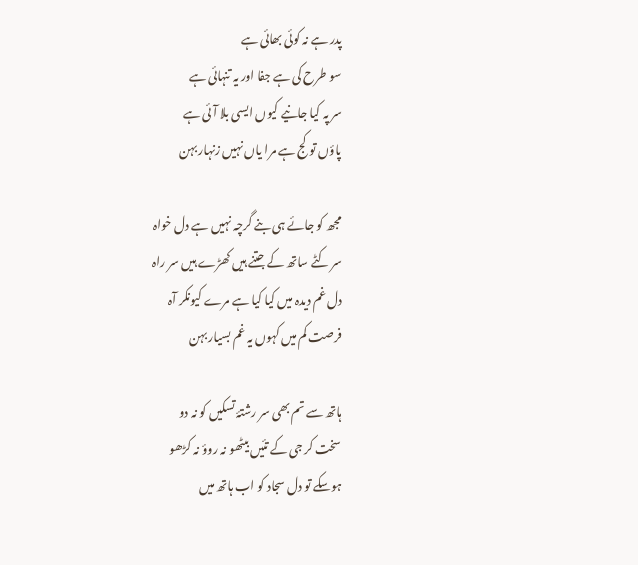پدر ہے نہ کوئی بھائی ہے
سو طرح کی ہے جفا اور یہ تنہائی ہے
سر پہ کیا جانیے کیوں ایسی بلا آئی ہے
پاؤں تو کج ہے مرا یاں نہیں زنہار بہن

مجھ کو جائے ہی بنے گرچہ نہیں ہے دل خواہ
سر کٹے ساتھ کے جتنے ہیں کھڑے ہیں سر راہ
دل غم دیدہ میں کیا کیا ہے مرے کیونکر آہ
فرصت کم میں کہوں یہ غم بسیار بہن

ہاتھ سے تم بھی سر رشتۂ تسکیں کو نہ دو
سخت کر جی کے تئیں بیٹھو نہ روؤ نہ کڑھو
ہوسکے تو دل سجاد کو اب ہاتھ میں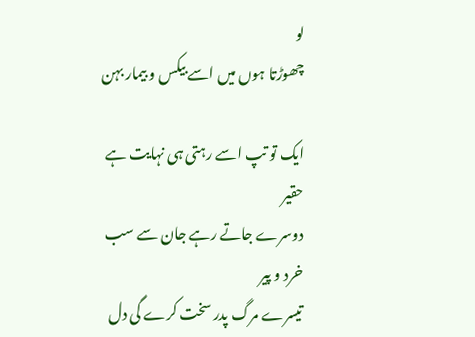لو
چھوڑتا ہوں میں اسے بیکس و بیمار بہن

ایک تو تپ اسے رہتی ہی نہایت ہے حقیر
دوسرے جاتے رہے جان سے سب خرد و پیر
تیسرے مرگ پدر سخت کرے گی دل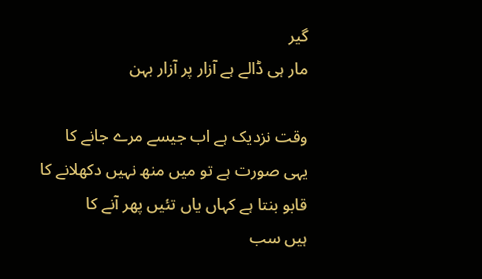گیر
مار ہی ڈالے ہے آزار پر آزار بہن

وقت نزدیک ہے اب جیسے مرے جانے کا
یہی صورت ہے تو میں منھ نہیں دکھلانے کا
قابو بنتا ہے کہاں یاں تئیں پھر آنے کا
ہیں سب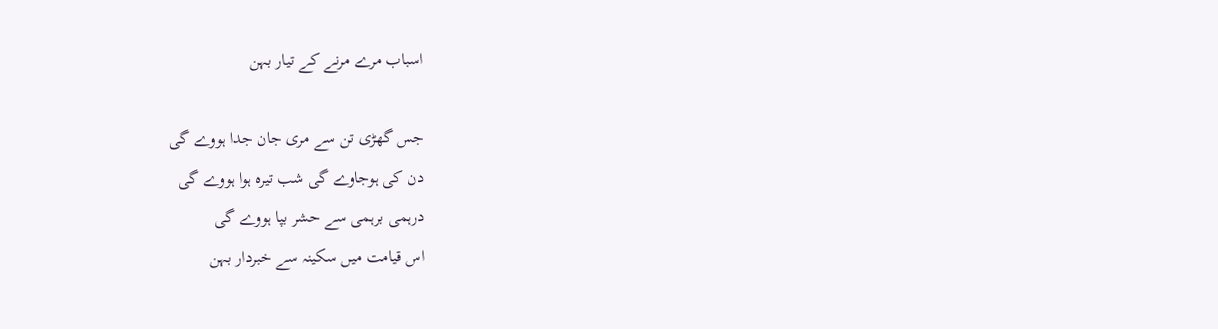اسباب مرے مرنے کے تیار بہن

جس گھڑی تن سے مری جان جدا ہووے گی
دن کی ہوجاوے گی شب تیرہ ہوا ہووے گی
درہمی برہمی سے حشر بپا ہووے گی
اس قیامت میں سکینہ سے خبردار بہن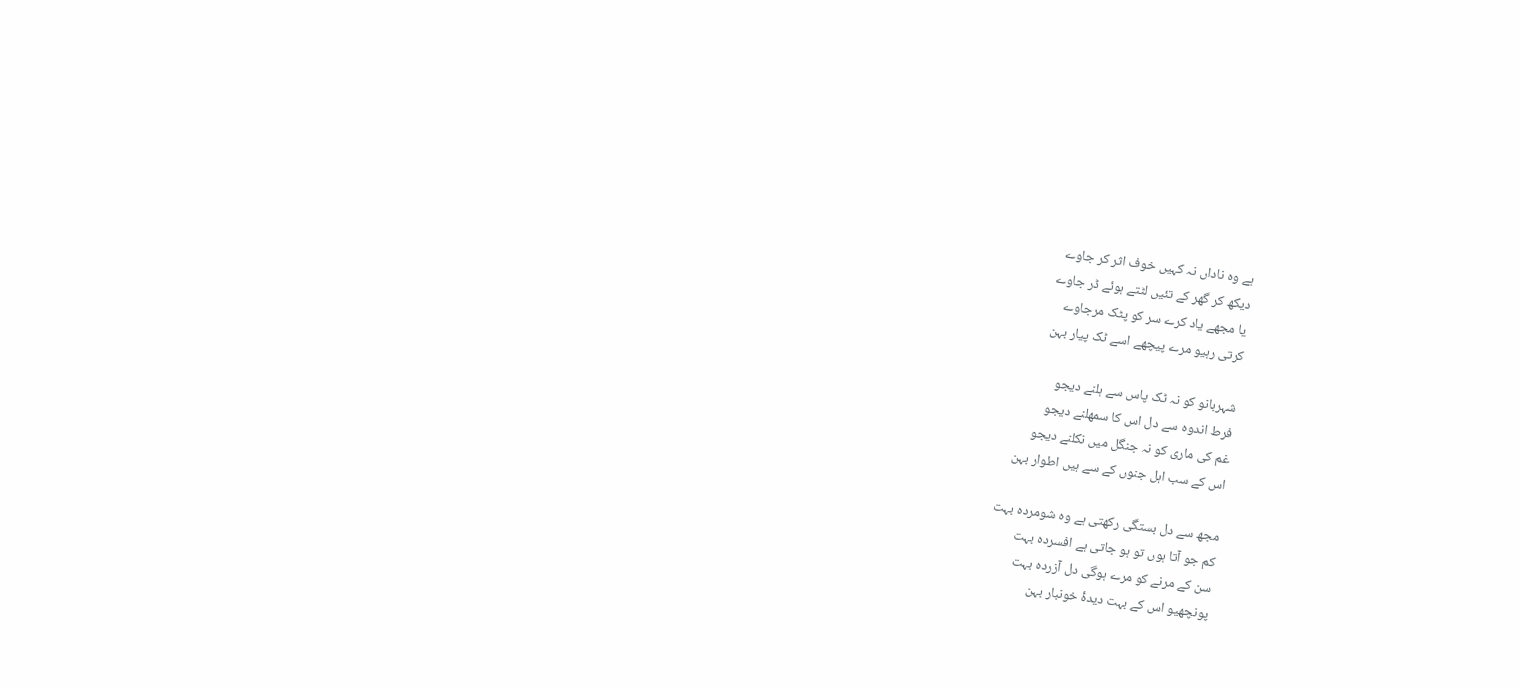ہے وہ ناداں نہ کہیں خوف اثر کر جاوے
دیکھ کر گھر کے تئیں لٹتے ہوئے ڈر جاوے
یا مجھے یاد کرے سر کو پٹک مرجاوے
کرتی رہیو مرے پیچھے اسے ٹک پیار بہن

شہربانو کو نہ ٹک پاس سے ہلنے دیجو
فرط اندوہ سے دل اس کا سمھلنے دیجو
غم کی ماری کو نہ جنگل میں نکلنے دیجو
اس کے سب اہل جنوں کے سے ہیں اطوار بہن

مجھ سے دل بستگی رکھتی ہے وہ شومردہ بہت
کم جو آتا ہوں تو ہو جاتی ہے افسردہ بہت
سن کے مرنے کو مرے ہوگی دل آزردہ بہت
پونچھیو اس کے بہت دیدۂ خونبار بہن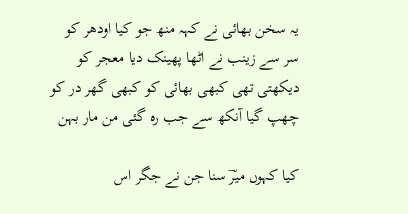یہ سخن بھائی نے کہہ منھ جو کیا اودھر کو
سر سے زینب نے اٹھا پھینک دیا معجر کو
دیکھتی تھی کبھی بھائی کو کبھی گھر در کو
چھپ گیا آنکھ سے جب رہ گئی من مار بہن

کیا کہوں میرؔ سنا جن نے جگر اس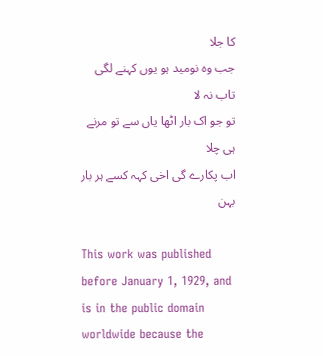کا جلا
جب وہ نومید ہو یوں کہنے لگی تاب نہ لا
تو جو اک بار اٹھا یاں سے تو مرنے ہی چلا
اب پکارے گی اخی کہہ کسے ہر بار بہن

This work was published before January 1, 1929, and is in the public domain worldwide because the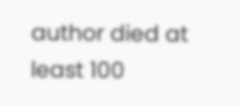author died at least 100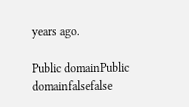years ago.

Public domainPublic domainfalsefalse